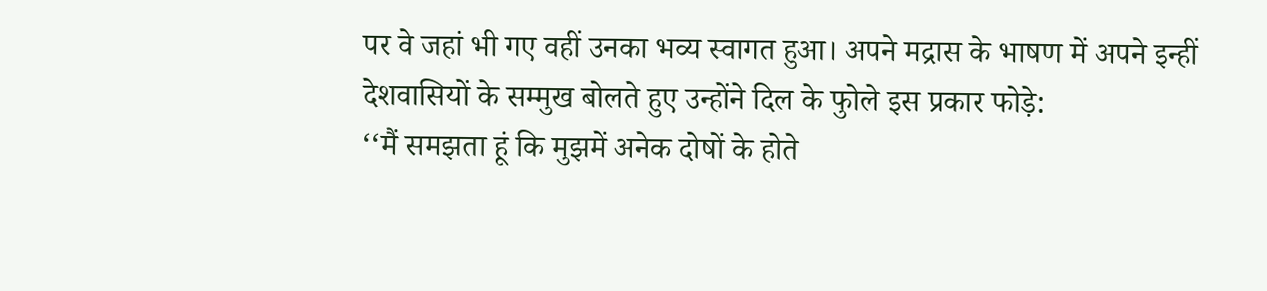पर वे जहां भी गए वहीं उनका भव्य स्वागत हुआ। अपने मद्रास के भाषण में अपने इन्हीं देशवासियों के सम्मुख बोलते हुए उन्होंने दिल के फुोले इस प्रकार फोड़े:
‘‘मैं समझता हूं कि मुझमें अनेक दोषों के होते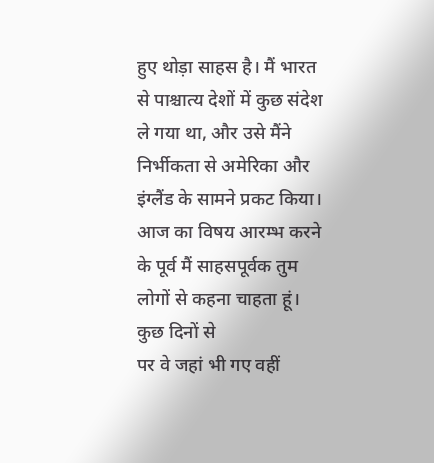हुए थोड़ा साहस है। मैं भारत से पाश्चात्य देशों में कुछ संदेश ले गया था, और उसे मैंने निर्भीकता से अमेरिका और इंग्लैंड के सामने प्रकट किया। आज का विषय आरम्भ करने के पूर्व मैं साहसपूर्वक तुम लोगों से कहना चाहता हूं। कुछ दिनों से
पर वे जहां भी गए वहीं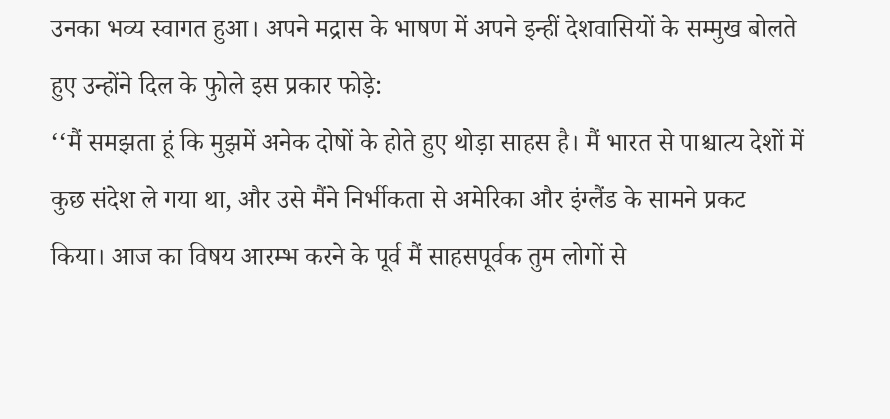उनका भव्य स्वागत हुआ। अपने मद्रास के भाषण में अपने इन्हीं देशवासियों के सम्मुख बोलते हुए उन्होंने दिल के फुोले इस प्रकार फोड़े:
‘‘मैं समझता हूं कि मुझमें अनेक दोषों के होते हुए थोड़ा साहस है। मैं भारत से पाश्चात्य देशों में कुछ संदेश ले गया था, और उसे मैंने निर्भीकता से अमेरिका और इंग्लैंड के सामने प्रकट किया। आज का विषय आरम्भ करने के पूर्व मैं साहसपूर्वक तुम लोगों से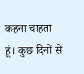कहना चाहता हूं। कुछ दिनों से